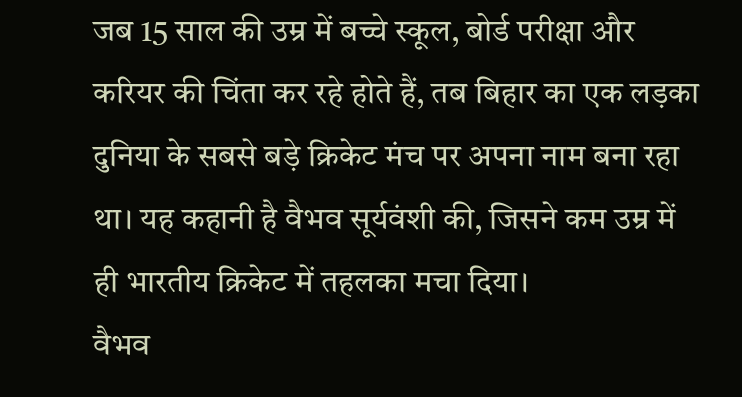जब 15 साल की उम्र में बच्चे स्कूल, बोर्ड परीक्षा और करियर की चिंता कर रहे होते हैं, तब बिहार का एक लड़का दुनिया के सबसे बड़े क्रिकेट मंच पर अपना नाम बना रहा था। यह कहानी है वैभव सूर्यवंशी की, जिसने कम उम्र में ही भारतीय क्रिकेट में तहलका मचा दिया।
वैभव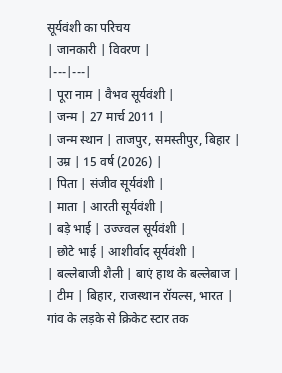सूर्यवंशी का परिचय
| जानकारी | विवरण |
|---|---|
| पूरा नाम | वैभव सूर्यवंशी |
| जन्म | 27 मार्च 2011 |
| जन्म स्थान | ताजपुर, समस्तीपुर, बिहार |
| उम्र | 15 वर्ष (2026) |
| पिता | संजीव सूर्यवंशी |
| माता | आरती सूर्यवंशी |
| बड़े भाई | उज्ज्वल सूर्यवंशी |
| छोटे भाई | आशीर्वाद सूर्यवंशी |
| बल्लेबाजी शैली | बाएं हाथ के बल्लेबाज |
| टीम | बिहार, राजस्थान रॉयल्स, भारत |
गांव के लड़के से क्रिकेट स्टार तक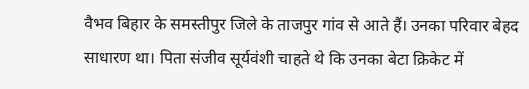वैभव बिहार के समस्तीपुर जिले के ताजपुर गांव से आते हैं। उनका परिवार बेहद साधारण था। पिता संजीव सूर्यवंशी चाहते थे कि उनका बेटा क्रिकेट में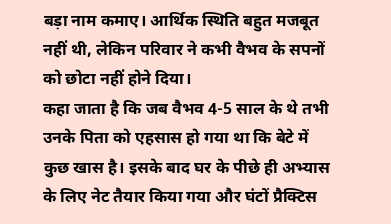बड़ा नाम कमाए। आर्थिक स्थिति बहुत मजबूत नहीं थी, लेकिन परिवार ने कभी वैभव के सपनों को छोटा नहीं होने दिया।
कहा जाता है कि जब वैभव 4-5 साल के थे तभी उनके पिता को एहसास हो गया था कि बेटे में कुछ खास है। इसके बाद घर के पीछे ही अभ्यास के लिए नेट तैयार किया गया और घंटों प्रैक्टिस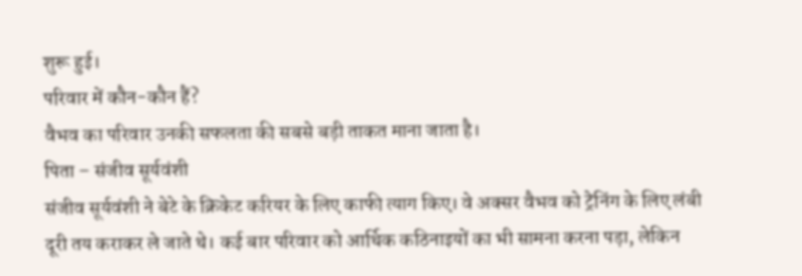शुरू हुई।
परिवार में कौन-कौन हैं?
वैभव का परिवार उनकी सफलता की सबसे बड़ी ताकत माना जाता है।
पिता – संजीव सूर्यवंशी
संजीव सूर्यवंशी ने बेटे के क्रिकेट करियर के लिए काफी त्याग किए। वे अक्सर वैभव को ट्रेनिंग के लिए लंबी दूरी तय कराकर ले जाते थे। कई बार परिवार को आर्थिक कठिनाइयों का भी सामना करना पड़ा, लेकिन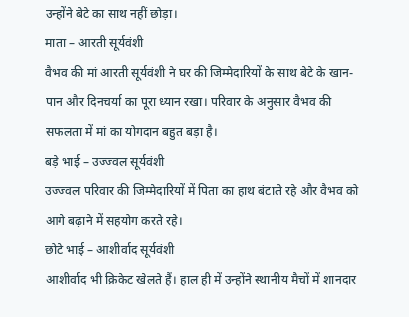उन्होंने बेटे का साथ नहीं छोड़ा।
माता – आरती सूर्यवंशी
वैभव की मां आरती सूर्यवंशी ने घर की जिम्मेदारियों के साथ बेटे के खान-पान और दिनचर्या का पूरा ध्यान रखा। परिवार के अनुसार वैभव की सफलता में मां का योगदान बहुत बड़ा है।
बड़े भाई – उज्ज्वल सूर्यवंशी
उज्ज्वल परिवार की जिम्मेदारियों में पिता का हाथ बंटाते रहे और वैभव को आगे बढ़ाने में सहयोग करते रहे।
छोटे भाई – आशीर्वाद सूर्यवंशी
आशीर्वाद भी क्रिकेट खेलते हैं। हाल ही में उन्होंने स्थानीय मैचों में शानदार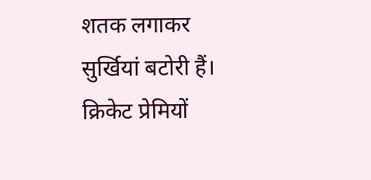शतक लगाकर सुर्खियां बटोरी हैं। क्रिकेट प्रेमियों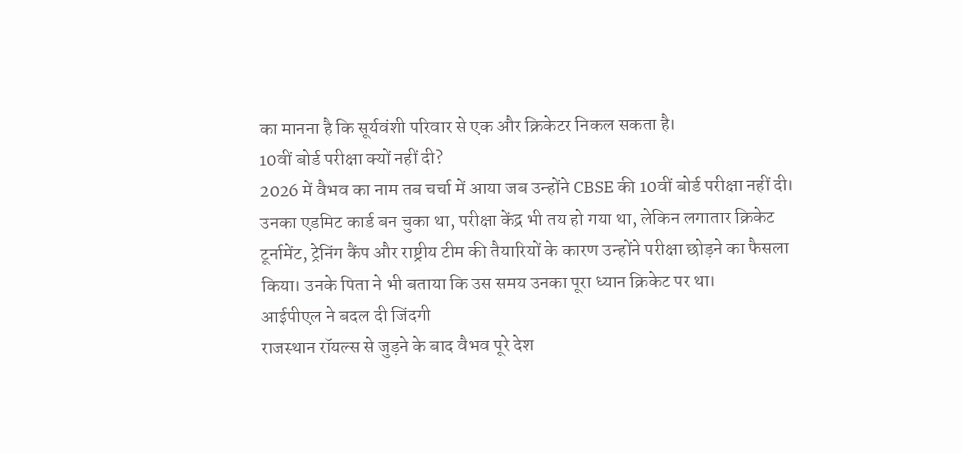का मानना है कि सूर्यवंशी परिवार से एक और क्रिकेटर निकल सकता है।
10वीं बोर्ड परीक्षा क्यों नहीं दी?
2026 में वैभव का नाम तब चर्चा में आया जब उन्होंने CBSE की 10वीं बोर्ड परीक्षा नहीं दी।
उनका एडमिट कार्ड बन चुका था, परीक्षा केंद्र भी तय हो गया था, लेकिन लगातार क्रिकेट टूर्नामेंट, ट्रेनिंग कैंप और राष्ट्रीय टीम की तैयारियों के कारण उन्होंने परीक्षा छोड़ने का फैसला किया। उनके पिता ने भी बताया कि उस समय उनका पूरा ध्यान क्रिकेट पर था।
आईपीएल ने बदल दी जिंदगी
राजस्थान रॉयल्स से जुड़ने के बाद वैभव पूरे देश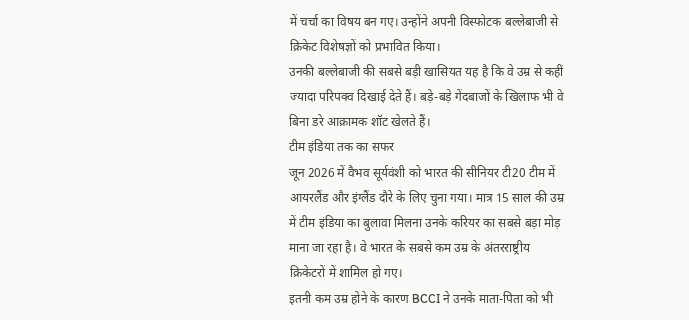में चर्चा का विषय बन गए। उन्होंने अपनी विस्फोटक बल्लेबाजी से क्रिकेट विशेषज्ञों को प्रभावित किया।
उनकी बल्लेबाजी की सबसे बड़ी खासियत यह है कि वे उम्र से कहीं ज्यादा परिपक्व दिखाई देते हैं। बड़े-बड़े गेंदबाजों के खिलाफ भी वे बिना डरे आक्रामक शॉट खेलते हैं।
टीम इंडिया तक का सफर
जून 2026 में वैभव सूर्यवंशी को भारत की सीनियर टी20 टीम में आयरलैंड और इंग्लैंड दौरे के लिए चुना गया। मात्र 15 साल की उम्र में टीम इंडिया का बुलावा मिलना उनके करियर का सबसे बड़ा मोड़ माना जा रहा है। वे भारत के सबसे कम उम्र के अंतरराष्ट्रीय क्रिकेटरों में शामिल हो गए।
इतनी कम उम्र होने के कारण BCCI ने उनके माता-पिता को भी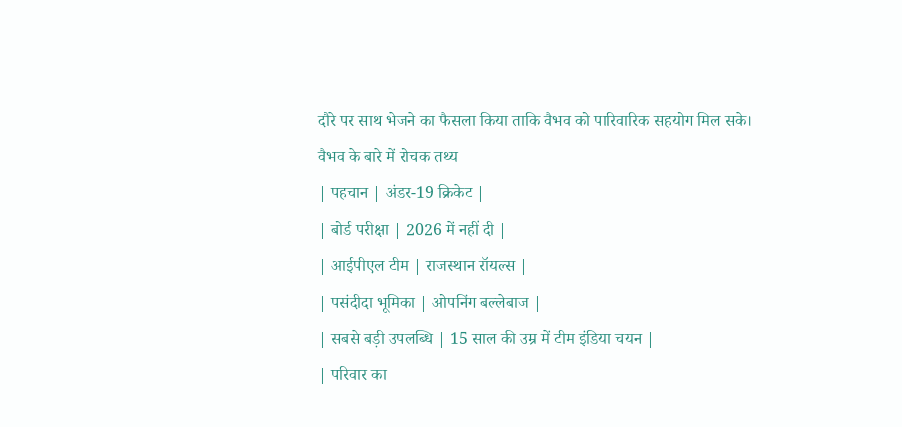दौरे पर साथ भेजने का फैसला किया ताकि वैभव को पारिवारिक सहयोग मिल सके।
वैभव के बारे में रोचक तथ्य
| पहचान | अंडर-19 क्रिकेट |
| बोर्ड परीक्षा | 2026 में नहीं दी |
| आईपीएल टीम | राजस्थान रॉयल्स |
| पसंदीदा भूमिका | ओपनिंग बल्लेबाज |
| सबसे बड़ी उपलब्धि | 15 साल की उम्र में टीम इंडिया चयन |
| परिवार का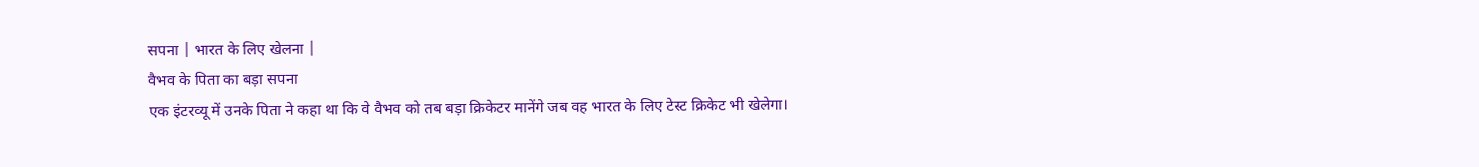सपना | भारत के लिए खेलना |
वैभव के पिता का बड़ा सपना
एक इंटरव्यू में उनके पिता ने कहा था कि वे वैभव को तब बड़ा क्रिकेटर मानेंगे जब वह भारत के लिए टेस्ट क्रिकेट भी खेलेगा।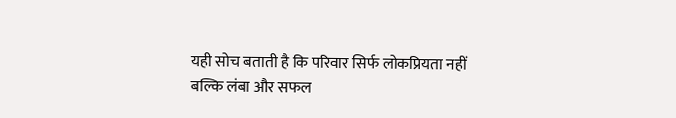यही सोच बताती है कि परिवार सिर्फ लोकप्रियता नहीं बल्कि लंबा और सफल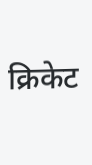क्रिकेट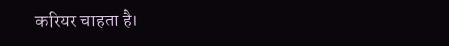करियर चाहता है।